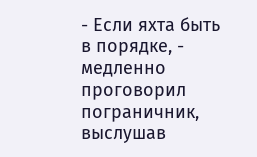- Если яхта быть в порядке, - медленно проговорил пограничник, выслушав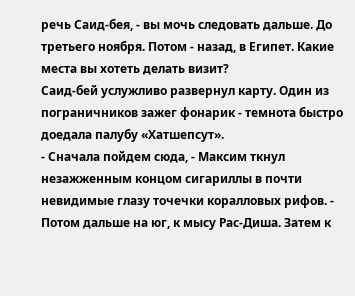речь Саид-бея, - вы мочь следовать дальше. До третьего ноября. Потом - назад, в Египет. Какие места вы хотеть делать визит?
Саид-бей услужливо развернул карту. Один из пограничников зажег фонарик - темнота быстро доедала палубу «Хатшепсут».
- Сначала пойдем сюда, - Максим ткнул незажженным концом сигариллы в почти невидимые глазу точечки коралловых рифов. - Потом дальше на юг, к мысу Рас-Диша. Затем к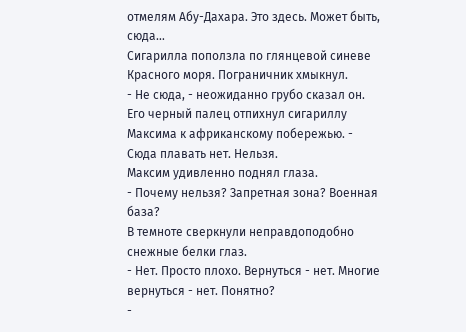отмелям Абу-Дахара. Это здесь. Может быть, сюда…
Сигарилла поползла по глянцевой синеве Красного моря. Пограничник хмыкнул.
- Не сюда, - неожиданно грубо сказал он. Его черный палец отпихнул сигариллу Максима к африканскому побережью. - Сюда плавать нет. Нельзя.
Максим удивленно поднял глаза.
- Почему нельзя? Запретная зона? Военная база?
В темноте сверкнули неправдоподобно снежные белки глаз.
- Нет. Просто плохо. Вернуться - нет. Многие вернуться - нет. Понятно?
-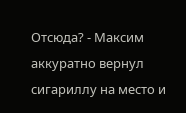Отсюда? - Максим аккуратно вернул сигариллу на место и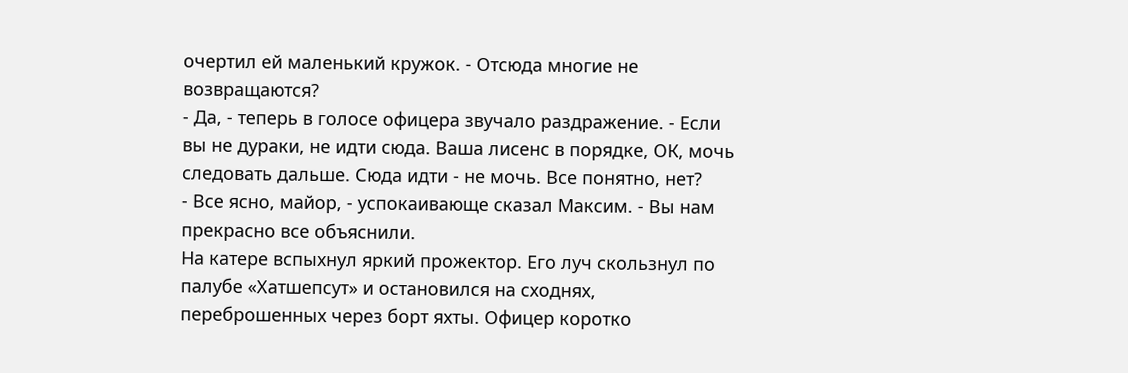очертил ей маленький кружок. - Отсюда многие не возвращаются?
- Да, - теперь в голосе офицера звучало раздражение. - Если вы не дураки, не идти сюда. Ваша лисенс в порядке, ОК, мочь следовать дальше. Сюда идти - не мочь. Все понятно, нет?
- Все ясно, майор, - успокаивающе сказал Максим. - Вы нам прекрасно все объяснили.
На катере вспыхнул яркий прожектор. Его луч скользнул по палубе «Хатшепсут» и остановился на сходнях, переброшенных через борт яхты. Офицер коротко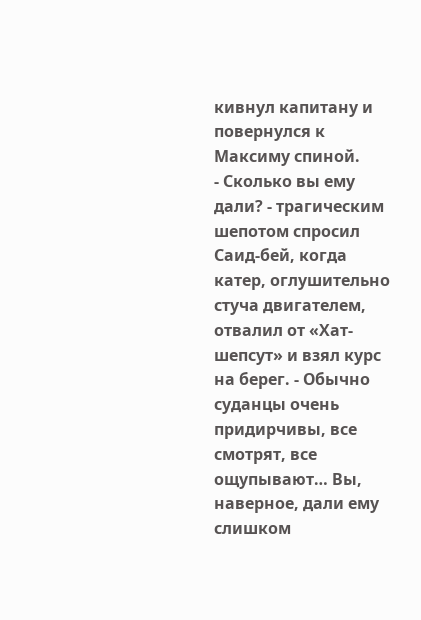кивнул капитану и повернулся к Максиму спиной.
- Сколько вы ему дали? - трагическим шепотом спросил Саид-бей, когда катер, оглушительно стуча двигателем, отвалил от «Хат-шепсут» и взял курс на берег. - Обычно суданцы очень придирчивы, все смотрят, все ощупывают… Вы, наверное, дали ему слишком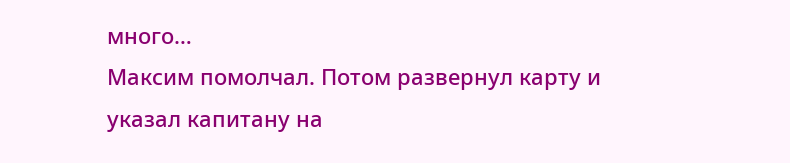много…
Максим помолчал. Потом развернул карту и указал капитану на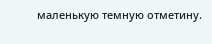маленькую темную отметину.